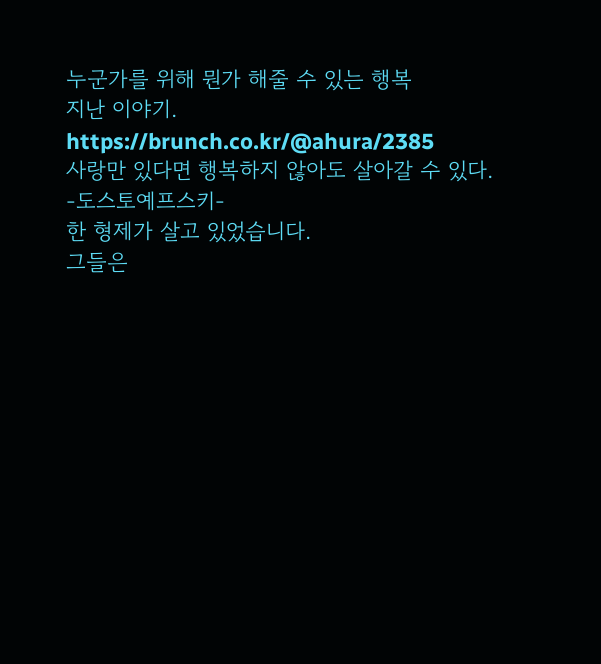누군가를 위해 뭔가 해줄 수 있는 행복
지난 이야기.
https://brunch.co.kr/@ahura/2385
사랑만 있다면 행복하지 않아도 살아갈 수 있다.
-도스토예프스키-
한 형제가 살고 있었습니다.
그들은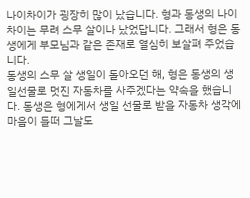나이차이가 굉장히 많이 났습니다. 형과 동생의 나이차이는 무려 스무 살이나 났었답니다. 그래서 형은 동생에게 부모님과 같은 존재로 열심히 보살펴 주었습니다.
동생의 스무 살 생일이 돌아오던 해, 형은 동생의 생일선물로 멋진 자동차를 사주겠다는 약속을 했습니다. 동생은 형에게서 생일 선물로 받을 자동차 생각에 마음이 들떠 그날도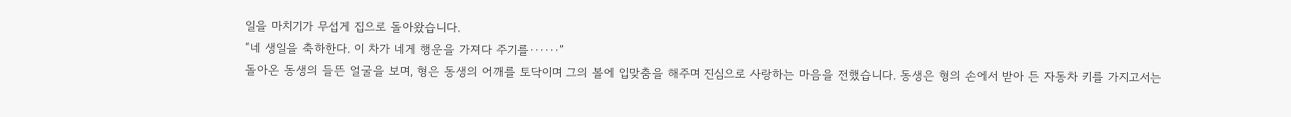일을 마치기가 무섭게 집으로 돌아왔습니다.
“네 생일을 축하한다. 이 차가 네게 행운을 가져다 주기를······”
돌아온 동생의 들뜬 얼굴을 보며, 형은 동생의 어깨를 토닥이며 그의 볼에 입맞춤을 해주며 진심으로 사랑하는 마음을 전했습니다. 동생은 형의 손에서 받아 든 자동차 키를 가지고서는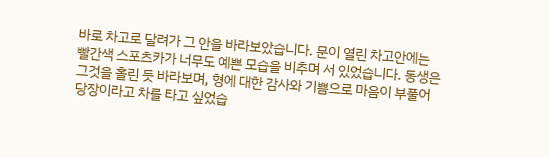바로 차고로 달려가 그 안을 바라보았습니다. 문이 열린 차고안에는 빨간색 스포츠카가 너무도 예쁜 모습을 비추며 서 있었습니다. 동생은 그것을 홀린 듯 바라보며, 형에 대한 감사와 기쁨으로 마음이 부풀어 당장이라고 차를 타고 싶었습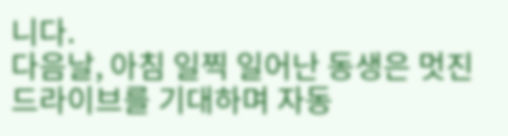니다.
다음날, 아침 일찍 일어난 동생은 멋진 드라이브를 기대하며 자동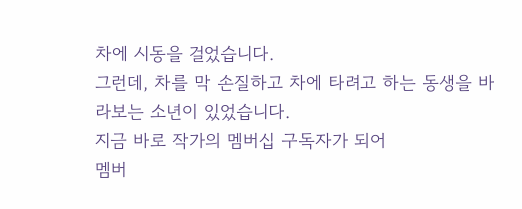차에 시동을 걸었습니다.
그런데, 차를 막 손질하고 차에 타려고 하는 동생을 바라보는 소년이 있었습니다.
지금 바로 작가의 멤버십 구독자가 되어
멤버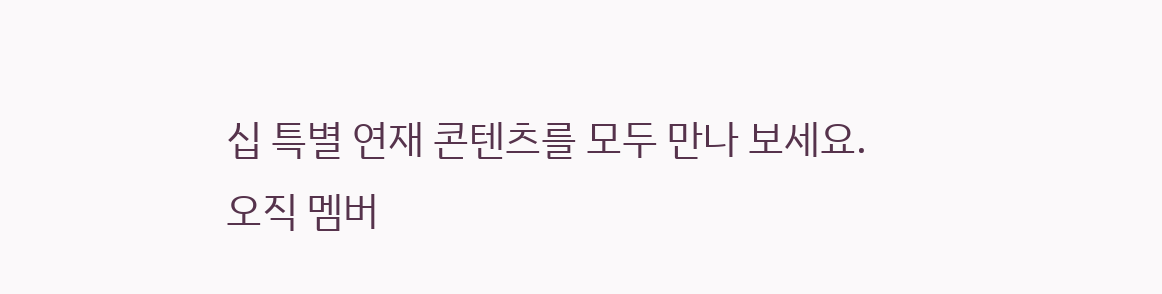십 특별 연재 콘텐츠를 모두 만나 보세요.
오직 멤버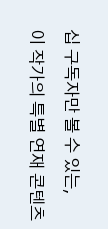십 구독자만 볼 수 있는,
이 작가의 특별 연재 콘텐츠